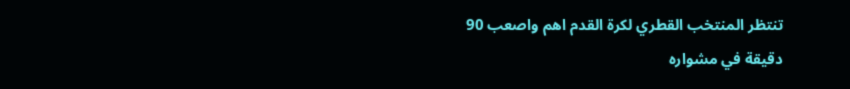تنتظر المنتخب القطري لكرة القدم اهم واصعب 90 دقيقة في مشواره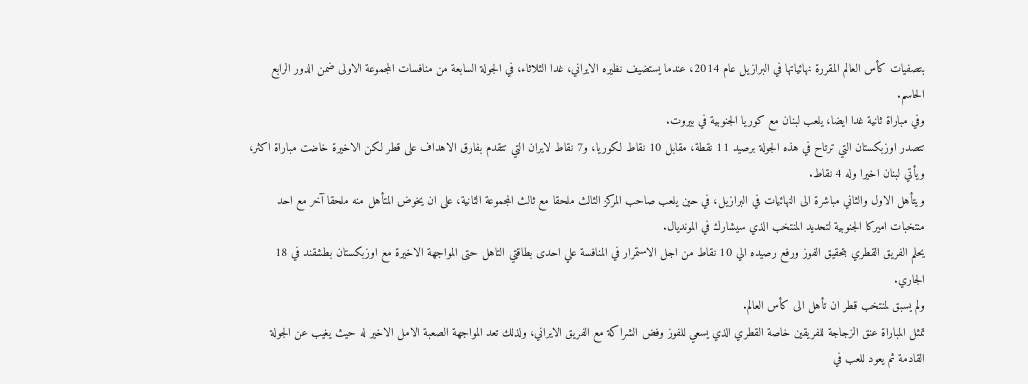بتصفيات كأس العالم المقررة نهائياتها في البرازيل عام 2014، عندما يستضيف نظيره الايراني، غدا الثلاثاء، في الجولة السابعة من منافسات المجموعة الاولى ضمن الدور الرابع الحاسم.
وفي مباراة ثانية غدا ايضا، يلعب لبنان مع كوريا الجنوبية في بيروت.
تتصدر اوزبكستان التي ترتاح في هذه الجولة برصيد 11 نقطة، مقابل 10 نقاط لكوريا، و7 نقاط لايران التي تتقدم بفارق الاهداف على قطر لكن الاخيرة خاضت مباراة اكثر، ويأتي لبنان اخيرا وله 4 نقاط.
ويتأهل الاول والثاني مباشرة الى النهائيات في البرازيل، في حين يلعب صاحب المركز الثالث ملحقا مع ثالث المجموعة الثانية، على ان يخوض المتأهل منه ملحقا آخر مع احد منتخبات اميركا الجنوبية لتحديد المنتخب الذي سيشارك في المونديال.
يحلم الفريق القطري بتحقيق الفوز ورفع رصيده الي 10 نقاط من اجل الاستمرار في المنافسة علي احدى بطاقتي التاهل حتى المواجهة الاخيرة مع اوزبكستان بطشقند في 18 الجاري.
ولم يسبق لمنتخب قطر ان تأهل الى كأس العالم.
تمثل المباراة عنق الزجاجة للفريقين خاصة القطري الذي يسعي للفوز وفض الشراكة مع الفريق الايراني، ولذلك تعد المواجهة الصعبة الامل الاخير له حيث يغيب عن الجولة القادمة ثم يعود للعب في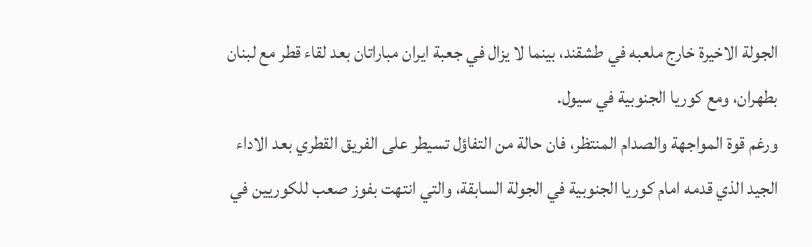الجولة الاخيرة خارج ملعبه في طشقند، بينما لا يزال في جعبة ايران مباراتان بعد لقاء قطر مع لبنان بطهران، ومع كوريا الجنوبية في سيول.
ورغم قوة المواجهة والصدام المنتظر، فان حالة من التفاؤل تسيطر على الفريق القطري بعد الاداء الجيد الذي قدمه امام كوريا الجنوبية في الجولة السابقة، والتي انتهت بفوز صعب للكوريين في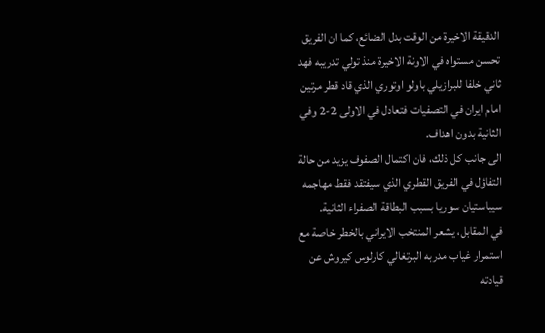الدقيقة الاخيرة من الوقت بدل الضائع، كما ان الفريق تحسن مستواه في الاونة الاخيرة منذ تولي تدريبه فهد ثاني خلفا للبرازيلي باولو اوتوري الذي قاد قطر مرتين امام ايران في التصفيات فتعادل في الاولى 2-2 وفي الثانية بدون اهداف.
الى جانب كل ذلك، فان اكتمال الصفوف يزيد من حالة التفاؤل في الفريق القطري الذي سيفتقد فقط مهاجمه سيباستيان سوريا بسبب البطاقة الصفراء الثانية.
في المقابل، يشعر المنتخب الايراني بالخطر خاصة مع استمرار غياب مدربه البرتغالي كارلوس كيروش عن قيادته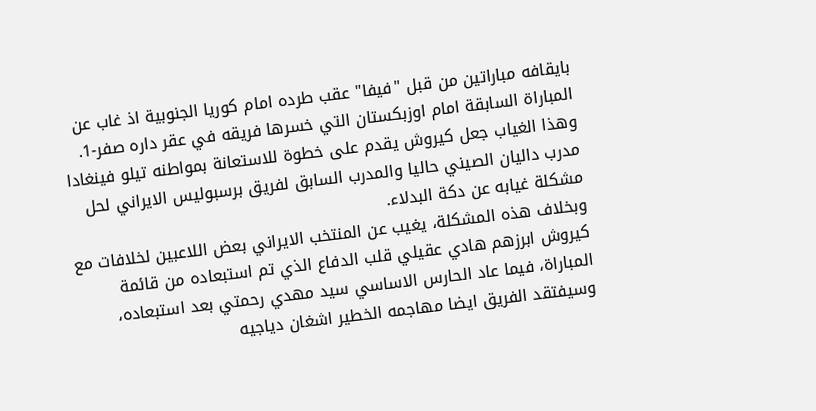بايقافه مباراتين من قبل "فيفا" عقب طرده امام كوريا الجنوبية اذ غاب عن المباراة السابقة امام اوزبكستان التي خسرها فريقه في عقر داره صفر-1.
وهذا الغياب جعل كيروش يقدم على خطوة للاستعانة بمواطنه تيلو فينغادا مدرب داليان الصيني حاليا والمدرب السابق لفريق برسبوليس الايراني لحل مشكلة غيابه عن دكة البدلاء.
وبخلاف هذه المشكلة، يغيب عن المنتخب الايراني بعض اللاعبين لخلافات مع كيروش ابرزهم هادي عقيلي قلب الدفاع الذي تم استبعاده من قائمة المباراة، فيما عاد الحارس الاساسي سيد مهدي رحمتي بعد استبعاده، وسيفتقد الفريق ايضا مهاجمه الخطير اشغان دياجيه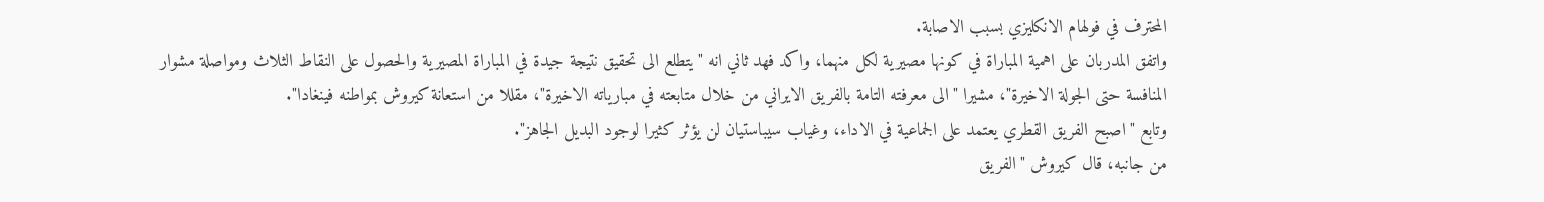المحترف في فولهام الانكليزي بسبب الاصابة.
واتفق المدربان على اهمية المباراة في كونها مصيرية لكل منهما، واكد فهد ثاني انه "يتطلع الى تحقيق نتيجة جيدة في المباراة المصيرية والحصول على النقاط الثلاث ومواصلة مشوار المنافسة حتى الجولة الاخيرة"، مشيرا "الى معرفته التامة بالفريق الايراني من خلال متابعته في مبارياته الاخيرة"، مقللا من استعانة كيروش بمواطنه فينغادا".
وتابع "اصبح الفريق القطري يعتمد على الجماعية في الاداء، وغياب سيباستيان لن يؤثر كثيرا لوجود البديل الجاهز".
من جانبه، قال كيروش "الفريق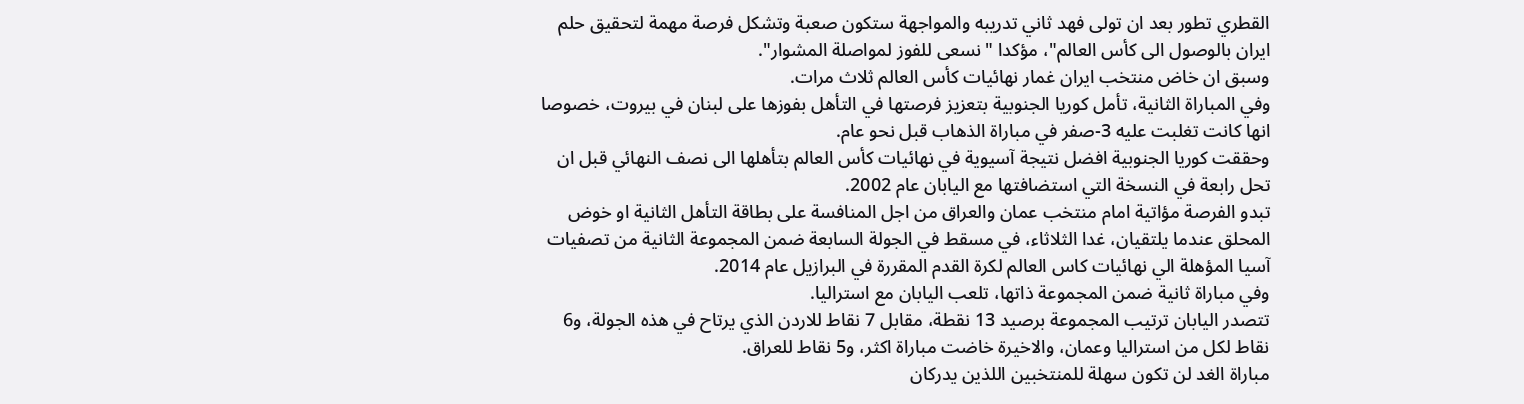القطري تطور بعد ان تولى فهد ثاني تدريبه والمواجهة ستكون صعبة وتشكل فرصة مهمة لتحقيق حلم ايران بالوصول الى كأس العالم"، مؤكدا "نسعى للفوز لمواصلة المشوار".
وسبق ان خاض منتخب ايران غمار نهائيات كأس العالم ثلاث مرات.
وفي المباراة الثانية، تأمل كوريا الجنوبية بتعزيز فرصتها في التأهل بفوزها على لبنان في بيروت، خصوصا انها كانت تغلبت عليه 3-صفر في مباراة الذهاب قبل نحو عام.
وحققت كوريا الجنوبية افضل نتيجة آسيوية في نهائيات كأس العالم بتأهلها الى نصف النهائي قبل ان تحل رابعة في النسخة التي استضافتها مع اليابان عام 2002.
تبدو الفرصة مؤاتية امام منتخب عمان والعراق من اجل المنافسة على بطاقة التأهل الثانية او خوض المحلق عندما يلتقيان، غدا الثلاثاء، في مسقط في الجولة السابعة ضمن المجموعة الثانية من تصفيات آسيا المؤهلة الي نهائيات كاس العالم لكرة القدم المقررة في البرازيل عام 2014.
وفي مباراة ثانية ضمن المجموعة ذاتها، تلعب اليابان مع استراليا.
تتصدر اليابان ترتيب المجموعة برصيد 13 نقطة، مقابل 7 نقاط للاردن الذي يرتاح في هذه الجولة، و6 نقاط لكل من استراليا وعمان، والاخيرة خاضت مباراة اكثر، و5 نقاط للعراق.
مباراة الغد لن تكون سهلة للمنتخبين اللذين يدركان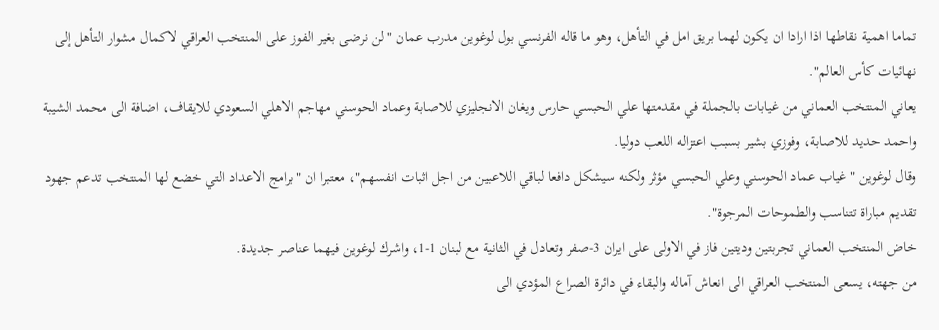تماما اهمية نقاطها اذا ارادا ان يكون لهما بريق امل في التأهل، وهو ما قاله الفرنسي بول لوغوين مدرب عمان "لن نرضى بغير الفوز على المنتخب العراقي لاكمال مشوار التأهل إلى نهائيات كأس العالم".
يعاني المنتخب العماني من غيابات بالجملة في مقدمتها علي الحبسي حارس ويغان الانجليزي للاصابة وعماد الحوسني مهاجم الاهلي السعودي للايقاف، اضافة الى محمد الشيبة واحمد حديد للاصابة، وفوزي بشير بسبب اعتزاله اللعب دوليا.
وقال لوغوين "غياب عماد الحوسني وعلي الحبسي مؤثر ولكنه سيشكل دافعا لباقي اللاعبين من اجل اثبات انفسهم"، معتبرا ان "برامج الاعداد التي خضع لها المنتخب تدعم جهود تقديم مباراة تتناسب والطموحات المرجوة".
خاض المنتخب العماني تجربتين وديتين فاز في الاولى على ايران 3-صفر وتعادل في الثانية مع لبنان 1-1، واشرك لوغوين فيهما عناصر جديدة.
من جهته، يسعى المنتخب العراقي الى انعاش آماله والبقاء في دائرة الصراع المؤدي الى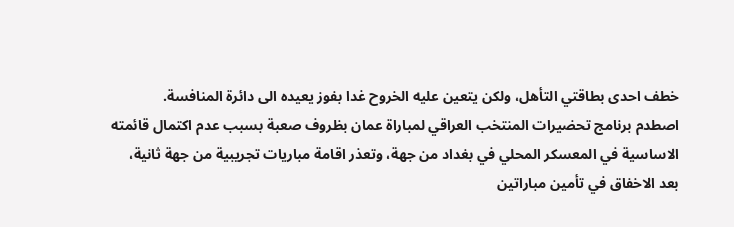خطف احدى بطاقتي التأهل، ولكن يتعين عليه الخروح غدا بفوز يعيده الى دائرة المنافسة.
اصطدم برنامج تحضيرات المنتخب العراقي لمباراة عمان بظروف صعبة بسبب عدم اكتمال قائمته الاساسية في المعسكر المحلي في بغداد من جهة، وتعذر اقامة مباريات تجريبية من جهة ثانية، بعد الاخفاق في تأمين مباراتين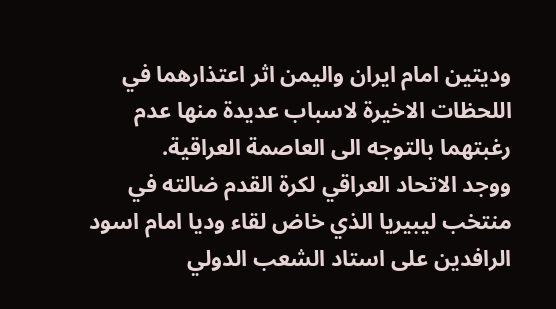وديتين امام ايران واليمن اثر اعتذارهما في اللحظات الاخيرة لاسباب عديدة منها عدم رغبتهما بالتوجه الى العاصمة العراقية.
ووجد الاتحاد العراقي لكرة القدم ضالته في منتخب ليبيريا الذي خاض لقاء وديا امام اسود الرافدين على استاد الشعب الدولي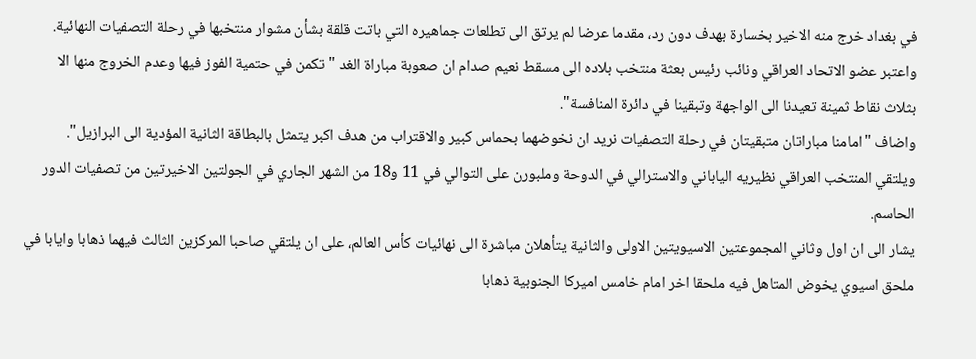في بغداد خرج منه الاخير بخسارة بهدف دون رد، مقدما عرضا لم يرتق الى تطلعات جماهيره التي باتت قلقة بشأن مشوار منتخبها في رحلة التصفيات النهائية.
واعتبر عضو الاتحاد العراقي ونائب رئيس بعثة منتخب بلاده الى مسقط نعيم صدام ان صعوبة مباراة الغد "تكمن في حتمية الفوز فيها وعدم الخروج منها الا بثلاث نقاط ثمينة تعيدنا الى الواجهة وتبقينا في دائرة المنافسة".
واضاف "امامنا مباراتان متبقيتان في رحلة التصفيات نريد ان نخوضهما بحماس كبير والاقتراب من هدف اكبر يتمثل بالبطاقة الثانية المؤدية الى البرازيل".
ويلتقي المنتخب العراقي نظيريه الياباني والاسترالي في الدوحة وملبورن على التوالي في 11 و18 من الشهر الجاري في الجولتين الاخيرتين من تصفيات الدور الحاسم.
يشار الى ان اول وثاني المجموعتين الاسيويتين الاولى والثانية يتأهلان مباشرة الى نهائيات كأس العالم، على ان يلتقي صاحبا المركزين الثالث فيهما ذهابا وايابا في ملحق اسيوي يخوض المتاهل فيه ملحقا اخر امام خامس اميركا الجنوبية ذهابا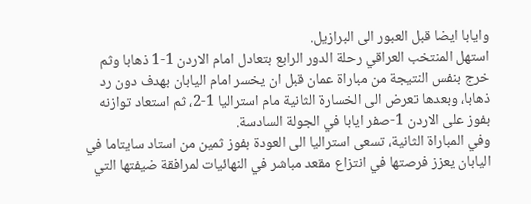وايابا ايضا قبل العبور الى البرازيل.
استهل المنتخب العراقي رحلة الدور الرابع بتعادل امام الاردن 1-1 ذهابا وثم خرج بنفس النتيجة من مباراة عمان قبل ان يخسر امام اليابان بهدف دون رد ذهابا، وبعدها تعرض الى الخسارة الثانية مام استراليا 1-2، ثم استعاد توازنه بفوز على الاردن 1-صفر ايابا في الجولة السادسة.
وفي المباراة الثانية، تسعى استراليا الى العودة بفوز ثمين من استاد سايتاما في اليابان يعزز فرصتها في انتزاع مقعد مباشر في النهائيات لمرافقة ضيفتها التي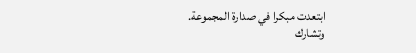ابتعدت مبكرا في صدارة المجموعة.
وتشارك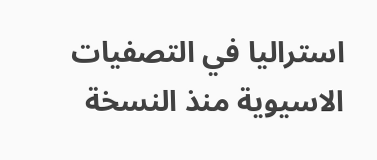استراليا في التصفيات الاسيوية منذ النسخة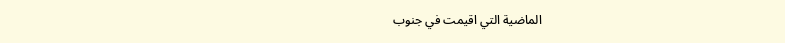الماضية التي اقيمت في جنوب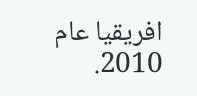افريقيا عام 2010.